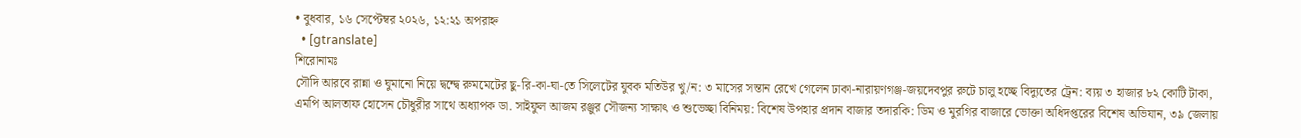• বুধবার, ১৬ সেপ্টেম্বর ২০২৬, ১২:২১ অপরাহ্ন
  • [gtranslate]
শিরোনামঃ
সৌদি আরবে রান্না ও ঘুমানো নিয়ে দ্বন্দ্বে রুমমেটের ছু-রি-কা-ঘা-তে সিলেটের যুবক মতিউর খু/ন: ৩ মাসের সন্তান রেখে গেলেন ঢাকা-নারায়ণগঞ্জ-জয়দেবপুর রুটে চালু হচ্ছে বিদ্যুতের ট্রেন: ব্যয় ৩ হাজার ৮২ কোটি টাকা, এমপি আলতাফ হোসেন চৌধুরীর সাথে অধ্যাপক ডা. সাইফুল আজম রঞ্জুর সৌজন্য সাক্ষাৎ ও শুভেচ্ছা বিনিময়: বিশেষ উপহার প্রদান বাজার তদারকি: ডিম ও মুরগির বাজারে ভোক্তা অধিদপ্তরের বিশেষ অভিযান, ৩৯ জেলায়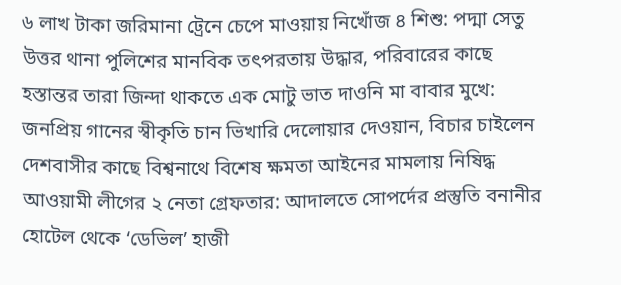৬ লাখ টাকা জরিমানা ট্রেনে চেপে মাওয়ায় নিখোঁজ ৪ শিশু: পদ্মা সেতু উত্তর থানা পুলিশের মানবিক তৎপরতায় উদ্ধার, পরিবারের কাছে হস্তান্তর তারা জিন্দা থাকতে এক মোটু ভাত দাওনি মা বাবার মুখে: জনপ্রিয় গানের স্বীকৃতি চান ভিখারি দেলোয়ার দেওয়ান, বিচার চাইলেন দেশবাসীর কাছে বিশ্বনাথে বিশেষ ক্ষমতা আইনের মামলায় নিষিদ্ধ আওয়ামী লীগের ২ নেতা গ্রেফতার: আদালতে সোপর্দের প্রস্তুতি বনানীর হোটেল থেকে ‘ডেভিল’ হাজী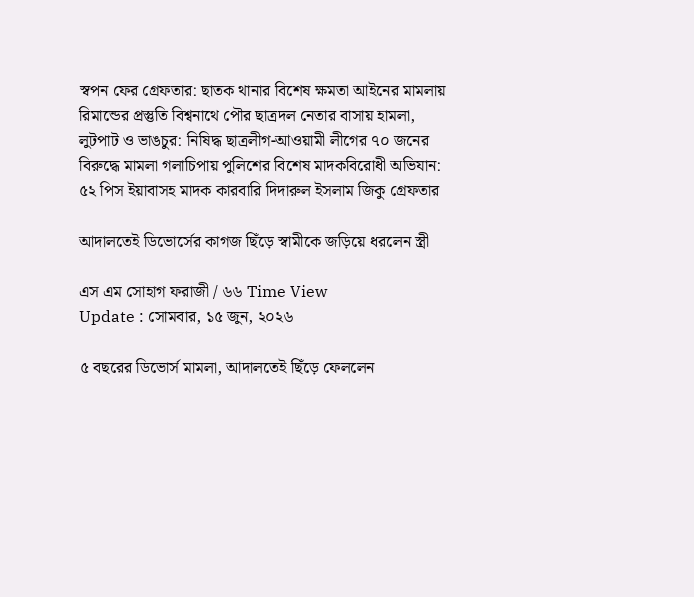স্বপন ফের গ্রেফতার: ছাতক থানার বিশেষ ক্ষমতা আইনের মামলায় রিমান্ডের প্রস্তুতি বিশ্বনাথে পৌর ছাত্রদল নেতার বাসায় হামলা, লুটপাট ও ভাঙচুর: নিষিদ্ধ ছাত্রলীগ-আওয়ামী লীগের ৭০ জনের বিরুদ্ধে মামলা গলাচিপায় পুলিশের বিশেষ মাদকবিরোধী অভিযান: ৫২ পিস ইয়াবাসহ মাদক কারবারি দিদারুল ইসলাম জিকু গ্রেফতার

আদালতেই ডিভোর্সের কাগজ ছিঁড়ে স্বামীকে জড়িয়ে ধরলেন স্ত্রী

এস এম সোহাগ ফরাজী / ৬৬ Time View
Update : সোমবার, ১৫ জুন, ২০২৬

৫ বছরের ডিভোর্স মামলা, আদালতেই ছিঁড়ে ফেললেন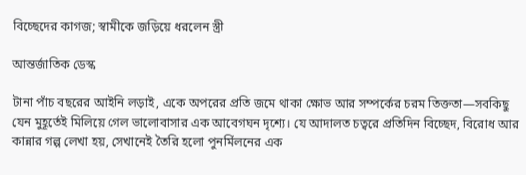বিচ্ছেদের কাগজ; স্বামীকে জড়িয়ে ধরলেন স্ত্রী

আন্তর্জাতিক ডেস্ক

টানা পাঁচ বছরের আইনি লড়াই, একে অপরের প্রতি জমে থাকা ক্ষোভ আর সম্পর্কের চরম তিক্ততা—সবকিছু যেন মুহূর্তেই মিলিয়ে গেল ভালোবাসার এক আবেগঘন দৃশ্যে। যে আদালত চত্বরে প্রতিদিন বিচ্ছেদ, বিরোধ আর কান্নার গল্প লেখা হয়, সেখানেই তৈরি হলো পুনর্মিলনের এক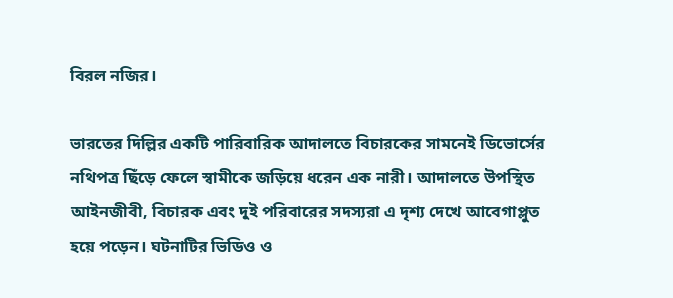বিরল নজির।

ভারতের দিল্লির একটি পারিবারিক আদালতে বিচারকের সামনেই ডিভোর্সের নথিপত্র ছিঁড়ে ফেলে স্বামীকে জড়িয়ে ধরেন এক নারী। আদালতে উপস্থিত আইনজীবী, বিচারক এবং দুই পরিবারের সদস্যরা এ দৃশ্য দেখে আবেগাপ্লুত হয়ে পড়েন। ঘটনাটির ভিডিও ও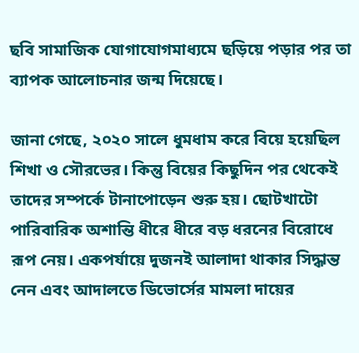ছবি সামাজিক যোগাযোগমাধ্যমে ছড়িয়ে পড়ার পর তা ব্যাপক আলোচনার জন্ম দিয়েছে।

জানা গেছে, ২০২০ সালে ধুমধাম করে বিয়ে হয়েছিল শিখা ও সৌরভের। কিন্তু বিয়ের কিছুদিন পর থেকেই তাদের সম্পর্কে টানাপোড়েন শুরু হয়। ছোটখাটো পারিবারিক অশান্তি ধীরে ধীরে বড় ধরনের বিরোধে রূপ নেয়। একপর্যায়ে দুজনই আলাদা থাকার সিদ্ধান্ত নেন এবং আদালতে ডিভোর্সের মামলা দায়ের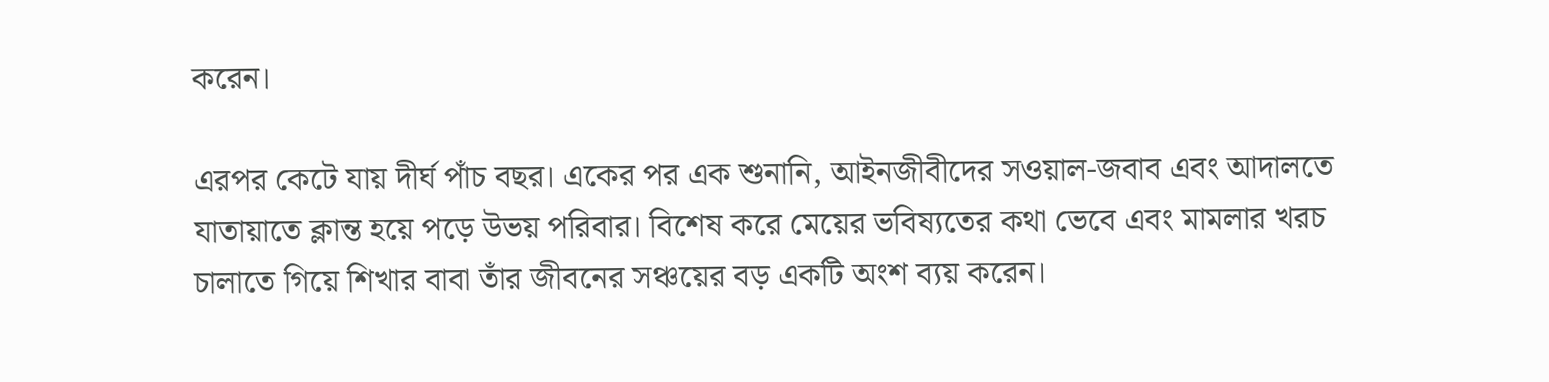করেন।

এরপর কেটে যায় দীর্ঘ পাঁচ বছর। একের পর এক শুনানি, আইনজীবীদের সওয়াল-জবাব এবং আদালতে যাতায়াতে ক্লান্ত হয়ে পড়ে উভয় পরিবার। বিশেষ করে মেয়ের ভবিষ্যতের কথা ভেবে এবং মামলার খরচ চালাতে গিয়ে শিখার বাবা তাঁর জীবনের সঞ্চয়ের বড় একটি অংশ ব্যয় করেন।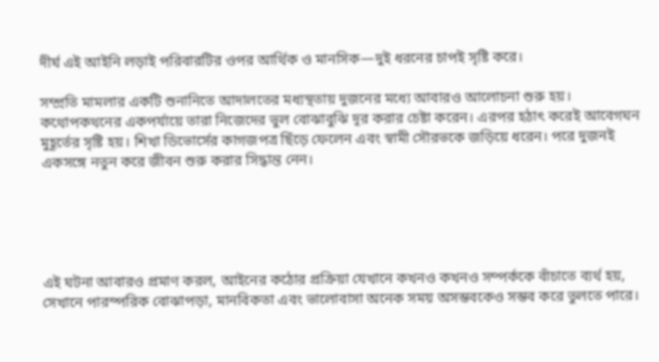দীর্ঘ এই আইনি লড়াই পরিবারটির ওপর আর্থিক ও মানসিক—দুই ধরনের চাপই সৃষ্টি করে।

সম্প্রতি মামলার একটি শুনানিতে আদালতের মধ্যস্থতায় দুজনের মধ্যে আবারও আলোচনা শুরু হয়। কথোপকথনের একপর্যায়ে তারা নিজেদের ভুল বোঝাবুঝি দূর করার চেষ্টা করেন। এরপর হঠাৎ করেই আবেগঘন মুহূর্তের সৃষ্টি হয়। শিখা ডিভোর্সের কাগজপত্র ছিঁড়ে ফেলেন এবং স্বামী সৌরভকে জড়িয়ে ধরেন। পরে দুজনই একসঙ্গে নতুন করে জীবন শুরু করার সিদ্ধান্ত নেন।





এই ঘটনা আবারও প্রমাণ করল, আইনের কঠোর প্রক্রিয়া যেখানে কখনও কখনও সম্পর্ককে বাঁচাতে ব্যর্থ হয়, সেখানে পারস্পরিক বোঝাপড়া, মানবিকতা এবং ভালোবাসা অনেক সময় অসম্ভবকেও সম্ভব করে তুলতে পারে।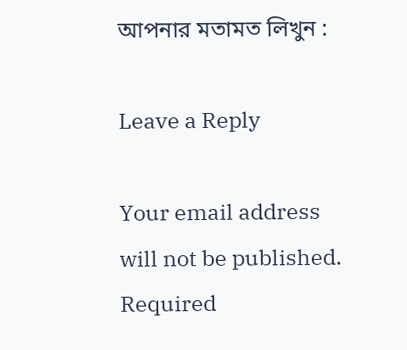আপনার মতামত লিখুন :

Leave a Reply

Your email address will not be published. Required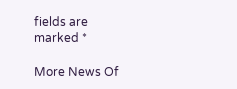fields are marked *

More News Of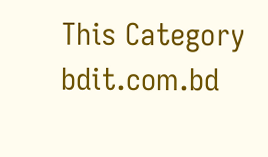This Category
bdit.com.bd